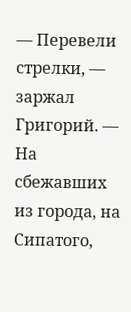— Перевели стрелки, — заржал Григорий. — На сбежавших из города, на Сипатого,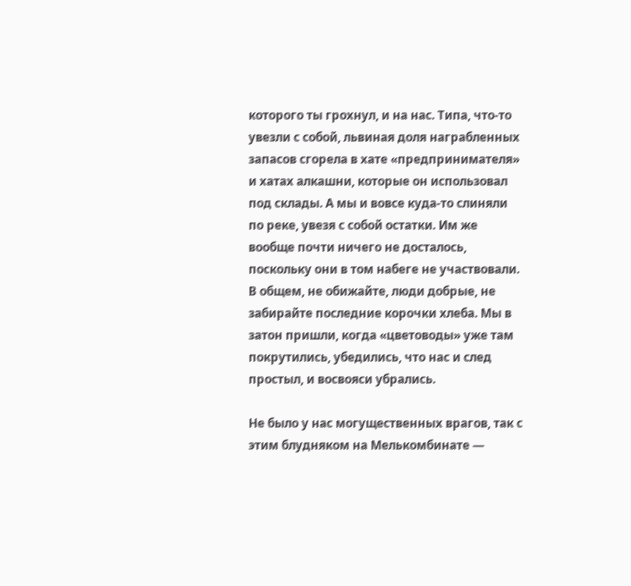которого ты грохнул, и на нас. Типа, что-то увезли с собой, львиная доля награбленных запасов сгорела в хате «предпринимателя» и хатах алкашни, которые он использовал под склады. А мы и вовсе куда-то слиняли по реке, увезя с собой остатки. Им же вообще почти ничего не досталось, поскольку они в том набеге не участвовали. В общем, не обижайте, люди добрые, не забирайте последние корочки хлеба. Мы в затон пришли, когда «цветоводы» уже там покрутились, убедились, что нас и след простыл, и восвояси убрались.

Не было у нас могущественных врагов, так с этим блудняком на Мелькомбинате —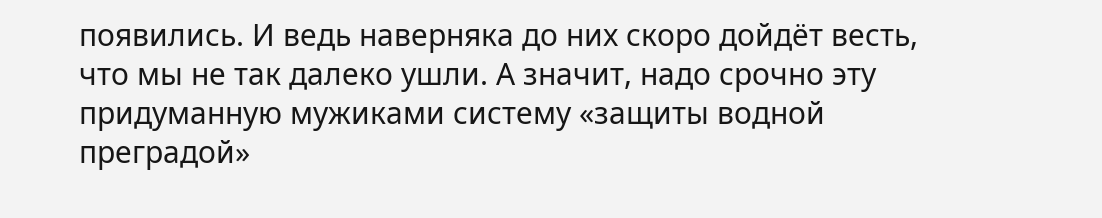появились. И ведь наверняка до них скоро дойдёт весть, что мы не так далеко ушли. А значит, надо срочно эту придуманную мужиками систему «защиты водной преградой»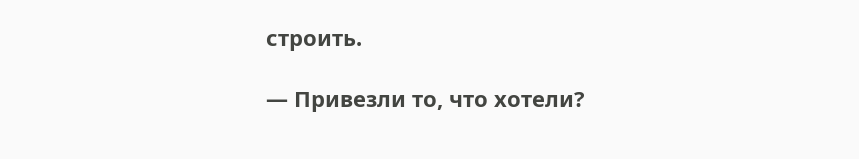строить.

— Привезли то, что хотели?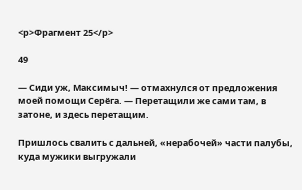<p>Фрагмент 25</p>

49

— Сиди уж, Максимыч! — отмахнулся от предложения моей помощи Серёга. — Перетащили же сами там, в затоне, и здесь перетащим.

Пришлось свалить с дальней, «нерабочей» части палубы, куда мужики выгружали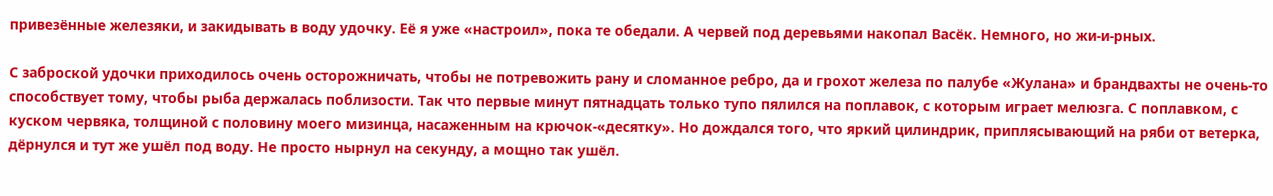привезённые железяки, и закидывать в воду удочку. Её я уже «настроил», пока те обедали. А червей под деревьями накопал Васёк. Немного, но жи-и-рных.

С заброской удочки приходилось очень осторожничать, чтобы не потревожить рану и сломанное ребро, да и грохот железа по палубе «Жулана» и брандвахты не очень-то способствует тому, чтобы рыба держалась поблизости. Так что первые минут пятнадцать только тупо пялился на поплавок, с которым играет мелюзга. С поплавком, с куском червяка, толщиной с половину моего мизинца, насаженным на крючок-«десятку». Но дождался того, что яркий цилиндрик, приплясывающий на ряби от ветерка, дёрнулся и тут же ушёл под воду. Не просто нырнул на секунду, а мощно так ушёл.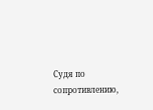Судя по сопротивлению,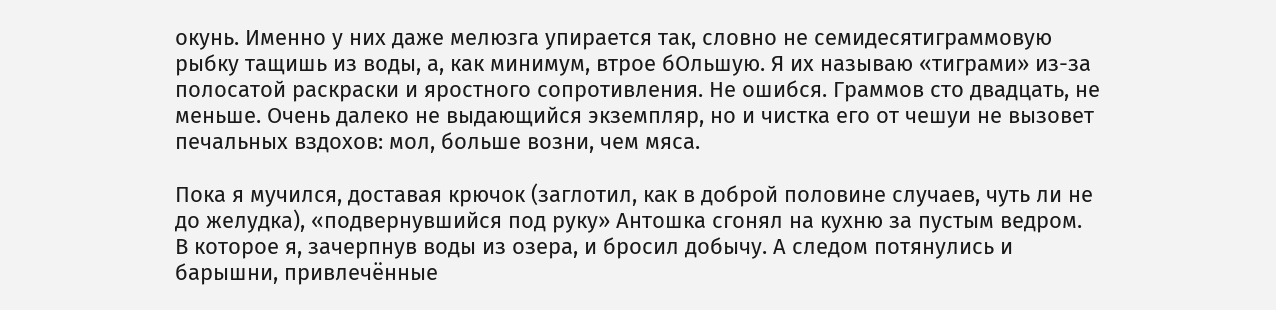окунь. Именно у них даже мелюзга упирается так, словно не семидесятиграммовую рыбку тащишь из воды, а, как минимум, втрое бОльшую. Я их называю «тиграми» из-за полосатой раскраски и яростного сопротивления. Не ошибся. Граммов сто двадцать, не меньше. Очень далеко не выдающийся экземпляр, но и чистка его от чешуи не вызовет печальных вздохов: мол, больше возни, чем мяса.

Пока я мучился, доставая крючок (заглотил, как в доброй половине случаев, чуть ли не до желудка), «подвернувшийся под руку» Антошка сгонял на кухню за пустым ведром. В которое я, зачерпнув воды из озера, и бросил добычу. А следом потянулись и барышни, привлечённые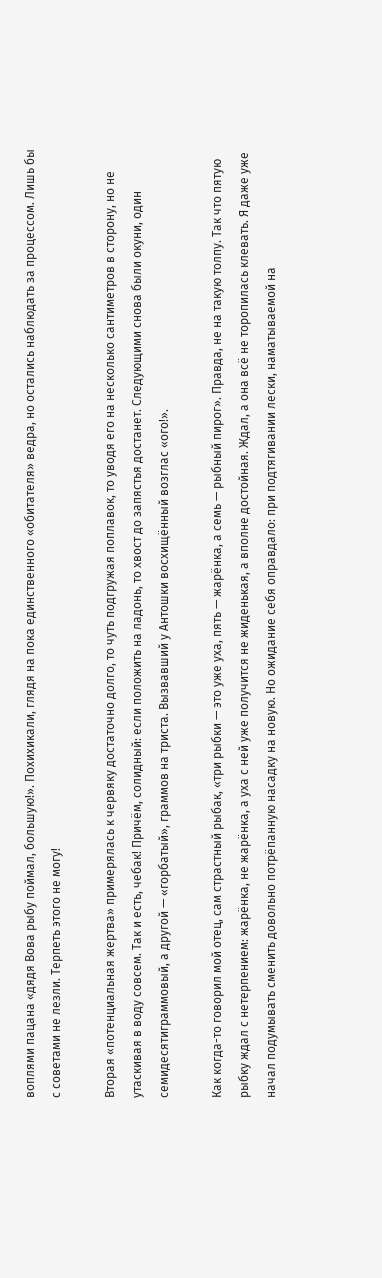воплями пацана «дядя Вова рыбу поймал, большую!». Похихикали, глядя на пока единственного «обитателя» ведра, но остались наблюдать за процессом. Лишь бы с советами не лезли. Терпеть этого не могу!

Вторая «потенциальная жертва» примерялась к червяку достаточно долго, то чуть подгружая поплавок, то уводя его на несколько сантиметров в сторону, но не утаскивая в воду совсем. Так и есть, чебак! Причём, солидный: если положить на ладонь, то хвост до запястья достанет. Следующими снова были окуни, один семидесятиграммовый, а другой — «горбатый», граммов на триста. Вызвавший у Антошки восхищённый возглас «ого!».

Как когда-то говорил мой отец, сам страстный рыбак, «три рыбки — это уже уха, пять — жарёнка, а семь — рыбный пирог». Правда, не на такую толпу. Так что пятую рыбку ждал с нетерпением: жарёнка, не жарёнка, а уха с ней уже получится не жиденькая, а вполне достойная. Ждал, а она всё не торопилась клевать. Я даже уже начал подумывать сменить довольно потрёпанную насадку на новую. Но ожидание себя оправдало: при подтягивании лески, наматываемой на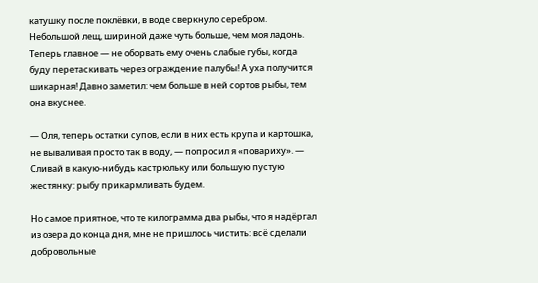катушку после поклёвки, в воде сверкнуло серебром. Небольшой лещ, шириной даже чуть больше, чем моя ладонь. Теперь главное — не оборвать ему очень слабые губы, когда буду перетаскивать через ограждение палубы! А уха получится шикарная! Давно заметил: чем больше в ней сортов рыбы, тем она вкуснее.

— Оля, теперь остатки супов, если в них есть крупа и картошка, не вываливая просто так в воду, — попросил я «повариху». — Сливай в какую-нибудь кастрюльку или большую пустую жестянку: рыбу прикармливать будем.

Но самое приятное, что те килограмма два рыбы, что я надёргал из озера до конца дня, мне не пришлось чистить: всё сделали добровольные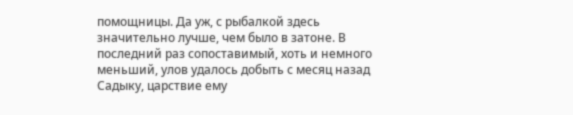помощницы. Да уж, с рыбалкой здесь значительно лучше, чем было в затоне. В последний раз сопоставимый, хоть и немного меньший, улов удалось добыть с месяц назад Садыку, царствие ему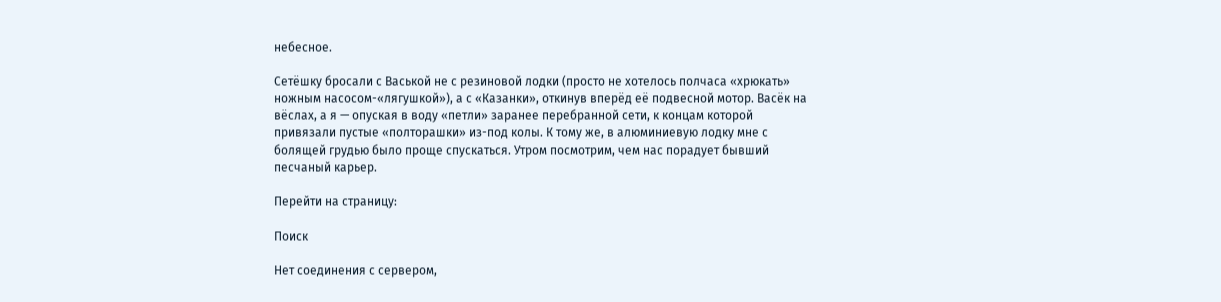небесное.

Сетёшку бросали с Васькой не с резиновой лодки (просто не хотелось полчаса «хрюкать» ножным насосом-«лягушкой»), а с «Казанки», откинув вперёд её подвесной мотор. Васёк на вёслах, а я — опуская в воду «петли» заранее перебранной сети, к концам которой привязали пустые «полторашки» из-под колы. К тому же, в алюминиевую лодку мне с болящей грудью было проще спускаться. Утром посмотрим, чем нас порадует бывший песчаный карьер.

Перейти на страницу:

Поиск

Нет соединения с сервером,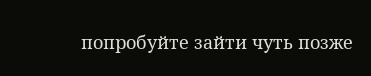попробуйте зайти чуть позже